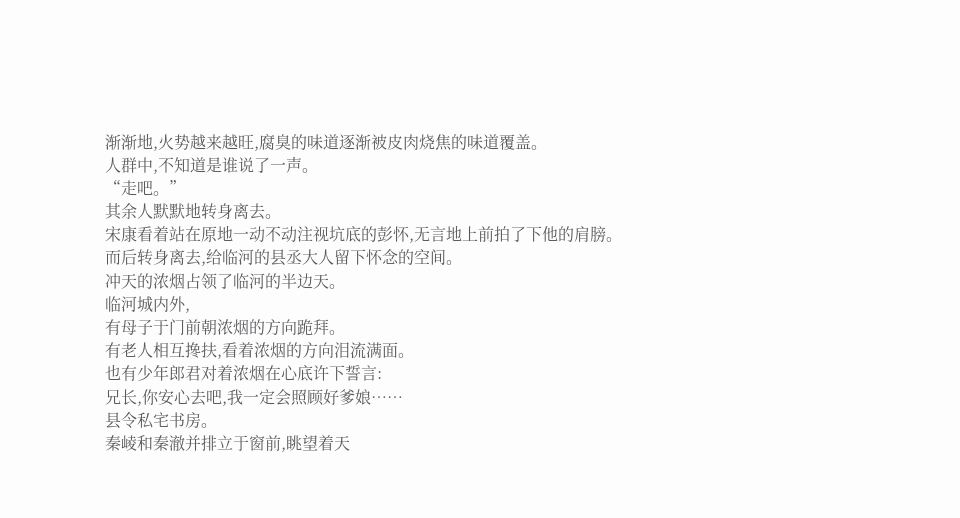渐渐地,火势越来越旺,腐臭的味道逐渐被皮肉烧焦的味道覆盖。
人群中,不知道是谁说了一声。
“走吧。”
其余人默默地转身离去。
宋康看着站在原地一动不动注视坑底的彭怀,无言地上前拍了下他的肩膀。
而后转身离去,给临河的县丞大人留下怀念的空间。
冲天的浓烟占领了临河的半边天。
临河城内外,
有母子于门前朝浓烟的方向跪拜。
有老人相互搀扶,看着浓烟的方向泪流满面。
也有少年郎君对着浓烟在心底许下誓言:
兄长,你安心去吧,我一定会照顾好爹娘……
县令私宅书房。
秦崚和秦澈并排立于窗前,眺望着天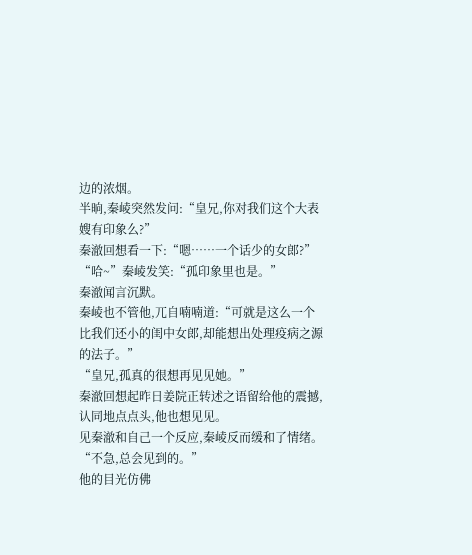边的浓烟。
半晌,秦崚突然发问:“皇兄,你对我们这个大表嫂有印象么?”
秦澈回想看一下:“嗯……一个话少的女郎?”
“哈~”秦崚发笑:“孤印象里也是。”
秦澈闻言沉默。
秦崚也不管他,兀自喃喃道:“可就是这么一个比我们还小的闺中女郎,却能想出处理疫病之源的法子。”
“皇兄,孤真的很想再见见她。”
秦澈回想起昨日姜院正转述之语留给他的震撼,认同地点点头,他也想见见。
见秦澈和自己一个反应,秦崚反而缓和了情绪。
“不急,总会见到的。”
他的目光仿佛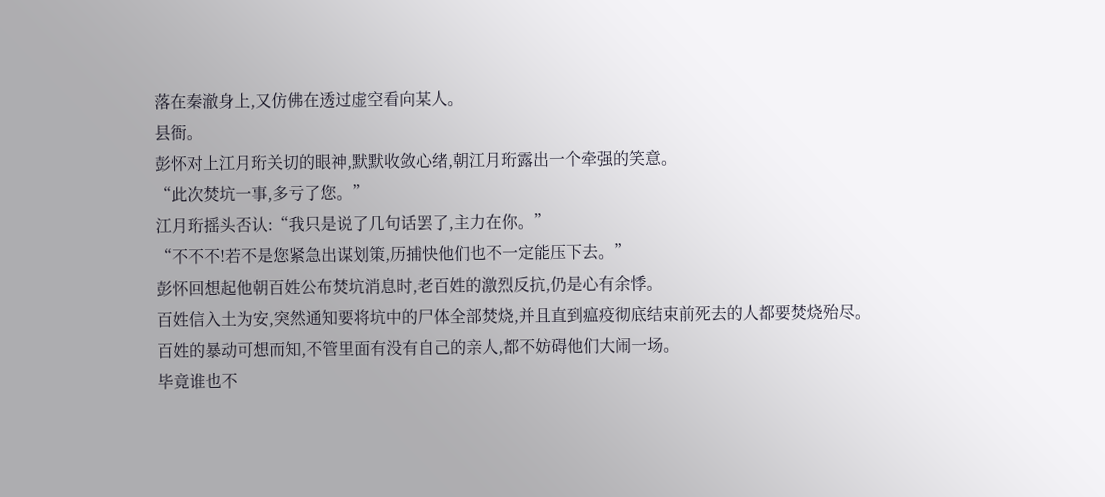落在秦澈身上,又仿佛在透过虚空看向某人。
县衙。
彭怀对上江月珩关切的眼神,默默收敛心绪,朝江月珩露出一个牵强的笑意。
“此次焚坑一事,多亏了您。”
江月珩摇头否认:“我只是说了几句话罢了,主力在你。”
“不不不!若不是您紧急出谋划策,历捕快他们也不一定能压下去。”
彭怀回想起他朝百姓公布焚坑消息时,老百姓的激烈反抗,仍是心有余悸。
百姓信入土为安,突然通知要将坑中的尸体全部焚烧,并且直到瘟疫彻底结束前死去的人都要焚烧殆尽。
百姓的暴动可想而知,不管里面有没有自己的亲人,都不妨碍他们大闹一场。
毕竟谁也不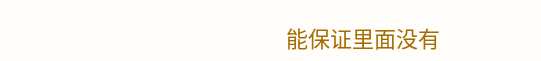能保证里面没有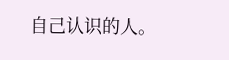自己认识的人。